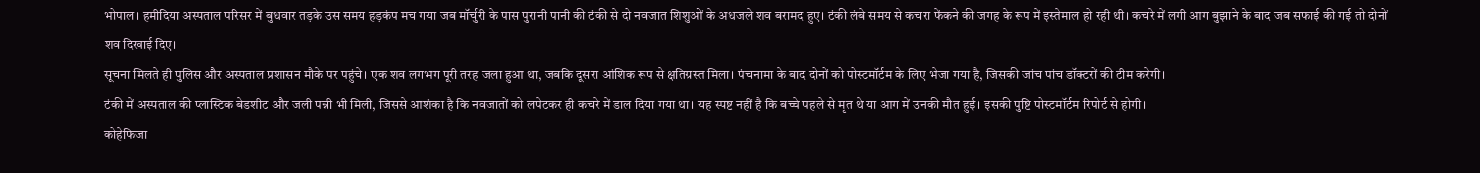भोपाल। हमीदिया अस्पताल परिसर में बुधवार तड़के उस समय हड़कंप मच गया जब मॉर्चुरी के पास पुरानी पानी की टंकी से दो नवजात शिशुओं के अधजले शव बरामद हुए। टंकी लंबे समय से कचरा फेंकने की जगह के रूप में इस्तेमाल हो रही थी। कचरे में लगी आग बुझाने के बाद जब सफाई की गई तो दोनों शव दिखाई दिए।
सूचना मिलते ही पुलिस और अस्पताल प्रशासन मौके पर पहुंचे। एक शव लगभग पूरी तरह जला हुआ था, जबकि दूसरा आंशिक रूप से क्षतिग्रस्त मिला। पंचनामा के बाद दोनों को पोस्टमॉर्टम के लिए भेजा गया है, जिसकी जांच पांच डॉक्टरों की टीम करेगी।
टंकी में अस्पताल की प्लास्टिक बेडशीट और जली पन्नी भी मिली, जिससे आशंका है कि नवजातों को लपेटकर ही कचरे में डाल दिया गया था। यह स्पष्ट नहीं है कि बच्चे पहले से मृत थे या आग में उनकी मौत हुई। इसकी पुष्टि पोस्टमॉर्टम रिपोर्ट से होगी।
कोहेफिजा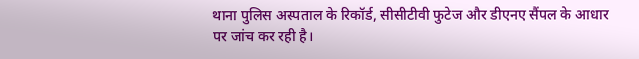थाना पुलिस अस्पताल के रिकॉर्ड, सीसीटीवी फुटेज और डीएनए सैंपल के आधार पर जांच कर रही है।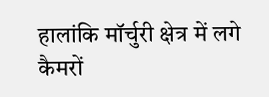हालांकि मॉर्चुरी क्षेत्र में लगे कैमरों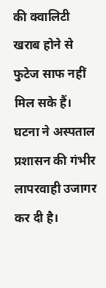की क्वालिटी खराब होने से फुटेज साफ नहीं मिल सके हैं।
घटना ने अस्पताल प्रशासन की गंभीर लापरवाही उजागर कर दी है।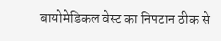बायोमेडिकल वेस्ट का निपटान ठीक से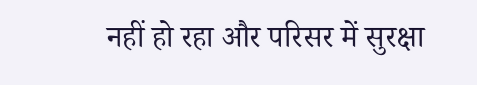नहीं हो रहा और परिसर में सुरक्षा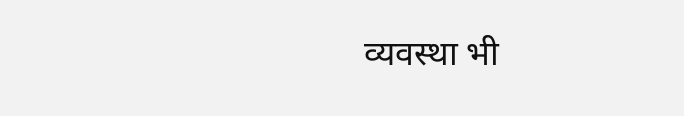व्यवस्था भी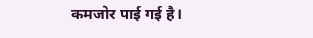कमजोर पाई गई है।